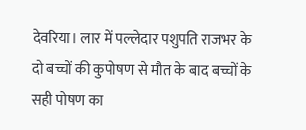देवरिया। लार में पल्लेदार पशुपति राजभर के दो बच्चों की कुपोषण से मौत के बाद बच्चों के सही पोषण का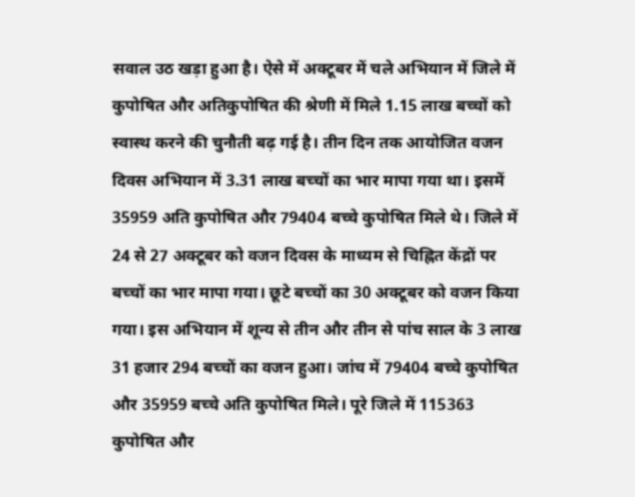सवाल उठ खड़ा हुआ है। ऐसे में अक्टूबर में चले अभियान में जिले में कुपोषित और अतिकुपोषित की श्रेणी में मिले 1.15 लाख बच्चों को स्वास्थ करने की चुनौती बढ़ गई है। तीन दिन तक आयोजित वजन दिवस अभियान में 3.31 लाख बच्चों का भार मापा गया था। इसमें 35959 अति कुपोषित और 79404 बच्चे कुपोषित मिले थे। जिले में 24 से 27 अक्टूबर को वजन दिवस के माध्यम से चिह्नित केंद्रों पर बच्चों का भार मापा गया। छूटे बच्चों का 30 अक्टूबर को वजन किया गया। इस अभियान में शून्य से तीन और तीन से पांच साल के 3 लाख 31 हजार 294 बच्चों का वजन हुआ। जांच में 79404 बच्चे कुपोषित और 35959 बच्चे अति कुपोषित मिले। पूरे जिले में 115363 कुपोषित और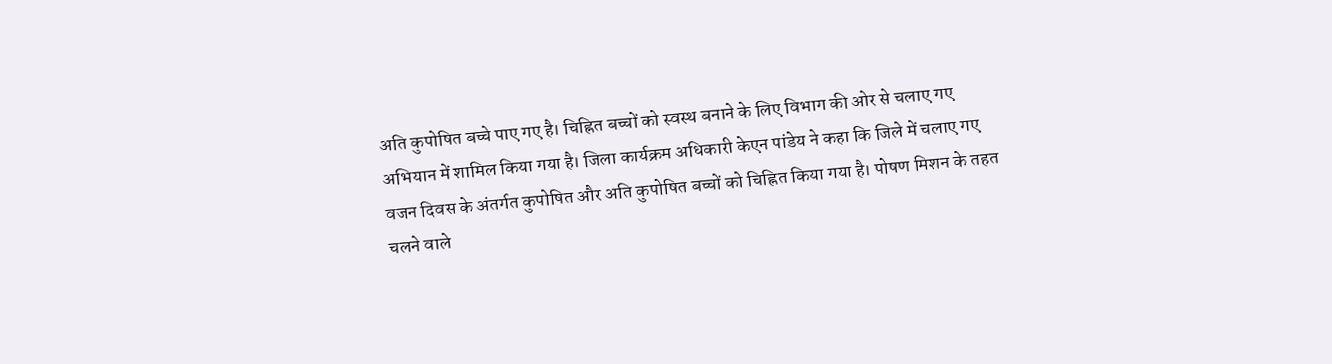अति कुपोषित बच्चे पाए गए है। चिह्नित बच्चों को स्वस्थ बनाने के लिए विभाग की ओर से चलाए गए अभियान में शामिल किया गया है। जिला कार्यक्रम अधिकारी केएन पांडेय ने कहा कि जिले में चलाए गए वजन दिवस के अंतर्गत कुपोषित और अति कुपोषित बच्चों को चिह्नित किया गया है। पोषण मिशन के तहत चलने वाले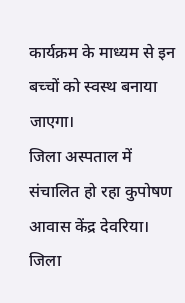कार्यक्रम के माध्यम से इन बच्चों को स्वस्थ बनाया जाएगा।
जिला अस्पताल में संचालित हो रहा कुपोषण आवास केंद्र देवरिया। जिला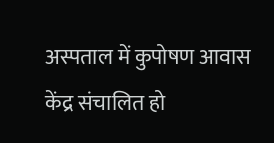अस्पताल में कुपोषण आवास केंद्र संचालित हो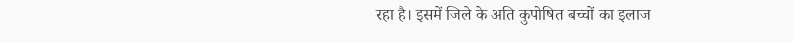रहा है। इसमें जिले के अति कुपोषित बच्चों का इलाज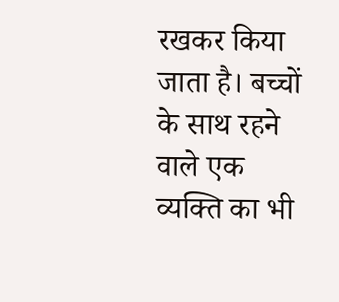रखकर किया जाता है। बच्चों के साथ रहने वाले एक व्यक्ति का भी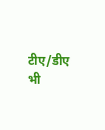टीए/डीए भी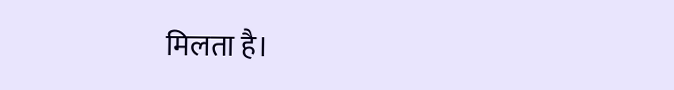मिलता है।